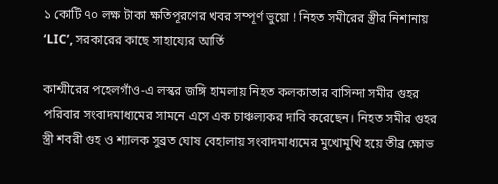১ কোটি ৭০ লক্ষ টাকা ক্ষতিপূরণের খবর সম্পূর্ণ ভুয়ো ! নিহত সমীরের স্ত্রীর নিশানায় ‘LIC’, সরকারের কাছে সাহায্যের আর্তি

কাশ্মীরের পহেলগাঁও-এ লস্কর জঙ্গি হামলায় নিহত কলকাতার বাসিন্দা সমীর গুহর পরিবার সংবাদমাধ্যমের সামনে এসে এক চাঞ্চল্যকর দাবি করেছেন। নিহত সমীর গুহর স্ত্রী শবরী গুহ ও শ‍্যালক সুব্রত ঘোষ বেহালায় সংবাদমাধ্যমের মুখোমুখি হয়ে তীব্র ক্ষোভ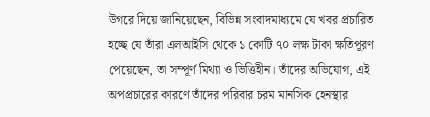উগরে দিয়ে জানিয়েছেন, বিভিন্ন সংবাদমাধ্যমে যে খবর প্রচারিত হচ্ছে যে তাঁরা এলআইসি থেকে ১ কোটি ৭০ লক্ষ টাকা ক্ষতিপূরণ পেয়েছেন, তা সম্পূর্ণ মিথ্যা ও ভিত্তিহীন। তাঁদের অভিযোগ, এই অপপ্রচারের কারণে তাঁদের পরিবার চরম মানসিক হেনস্থার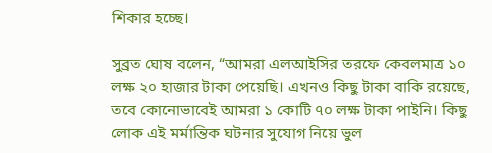শিকার হচ্ছে।

সুব্রত ঘোষ বলেন, “আমরা এলআইসির তরফে কেবলমাত্র ১০ লক্ষ ২০ হাজার টাকা পেয়েছি। এখনও কিছু টাকা বাকি রয়েছে, তবে কোনোভাবেই আমরা ১ কোটি ৭০ লক্ষ টাকা পাইনি। কিছু লোক এই মর্মান্তিক ঘটনার সুযোগ নিয়ে ভুল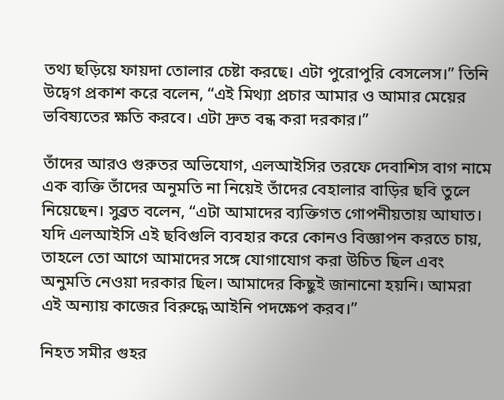তথ্য ছড়িয়ে ফায়দা তোলার চেষ্টা করছে। এটা পুরোপুরি বেসলেস।” তিনি উদ্বেগ প্রকাশ করে বলেন, “এই মিথ্যা প্রচার আমার ও আমার মেয়ের ভবিষ্যতের ক্ষতি করবে। এটা দ্রুত বন্ধ করা দরকার।”

তাঁদের আরও গুরুতর অভিযোগ, এলআইসির তরফে দেবাশিস বাগ নামে এক ব্যক্তি তাঁদের অনুমতি না নিয়েই তাঁদের বেহালার বাড়ির ছবি তুলে নিয়েছেন। সুব্রত বলেন, “এটা আমাদের ব্যক্তিগত গোপনীয়তায় আঘাত। যদি এলআইসি এই ছবিগুলি ব্যবহার করে কোনও বিজ্ঞাপন করতে চায়, তাহলে তো আগে আমাদের সঙ্গে যোগাযোগ করা উচিত ছিল এবং অনুমতি নেওয়া দরকার ছিল। আমাদের কিছুই জানানো হয়নি। আমরা এই অন্যায় কাজের বিরুদ্ধে আইনি পদক্ষেপ করব।”

নিহত সমীর গুহর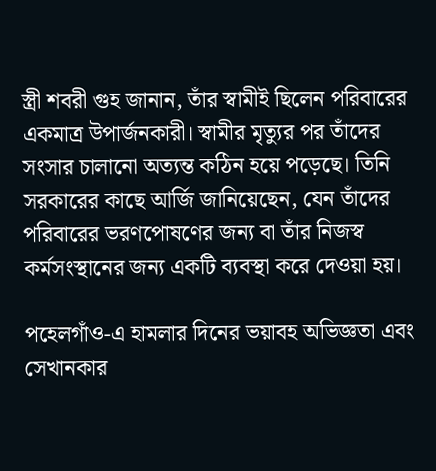স্ত্রী শবরী গুহ জানান, তাঁর স্বামীই ছিলেন পরিবারের একমাত্র উপার্জনকারী। স্বামীর মৃত্যুর পর তাঁদের সংসার চালানো অত্যন্ত কঠিন হয়ে পড়েছে। তিনি সরকারের কাছে আর্জি জানিয়েছেন, যেন তাঁদের পরিবারের ভরণপোষণের জন্য বা তাঁর নিজস্ব কর্মসংস্থানের জন্য একটি ব্যবস্থা করে দেওয়া হয়।

পহেলগাঁও-এ হামলার দিনের ভয়াবহ অভিজ্ঞতা এবং সেখানকার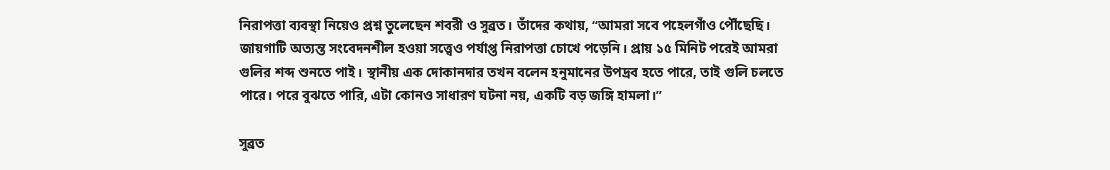নিরাপত্তা ব্যবস্থা নিয়েও প্রশ্ন তুলেছেন শবরী ও সুব্রত। তাঁদের কথায়, “আমরা সবে পহেলগাঁও পৌঁছেছি। জায়গাটি অত্যন্ত সংবেদনশীল হওয়া সত্ত্বেও পর্যাপ্ত নিরাপত্তা চোখে পড়েনি। প্রায় ১৫ মিনিট পরেই আমরা গুলির শব্দ শুনতে পাই। স্থানীয় এক দোকানদার তখন বলেন হনুমানের উপদ্রব হতে পারে, তাই গুলি চলতে পারে। পরে বুঝতে পারি, এটা কোনও সাধারণ ঘটনা নয়, একটি বড় জঙ্গি হামলা।”

সুব্রত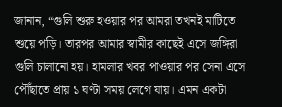জানান, “গুলি শুরু হওয়ার পর আমরা তখনই মাটিতে শুয়ে পড়ি। তারপর আমার স্বামীর কাছেই এসে জঙ্গিরা গুলি চালানো হয়। হামলার খবর পাওয়ার পর সেনা এসে পৌঁছাতে প্রায় ১ ঘণ্টা সময় লেগে যায়। এমন একটা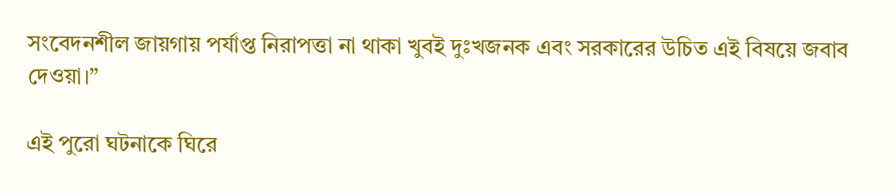সংবেদনশীল জায়গায় পর্যাপ্ত নিরাপত্তা না থাকা খুবই দুঃখজনক এবং সরকারের উচিত এই বিষয়ে জবাব দেওয়া।”

এই পুরো ঘটনাকে ঘিরে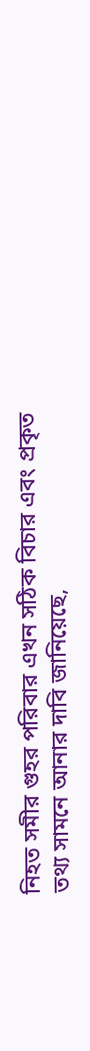নিহত সমীর গুহর পরিবার এখন সঠিক বিচার এবং প্রকৃত তথ্য সামনে আনার দাবি জানিয়েছে,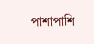পাশাপাশি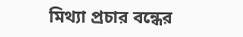মিথ্যা প্রচার বন্ধের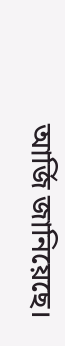আর্জি জানিয়েছে।